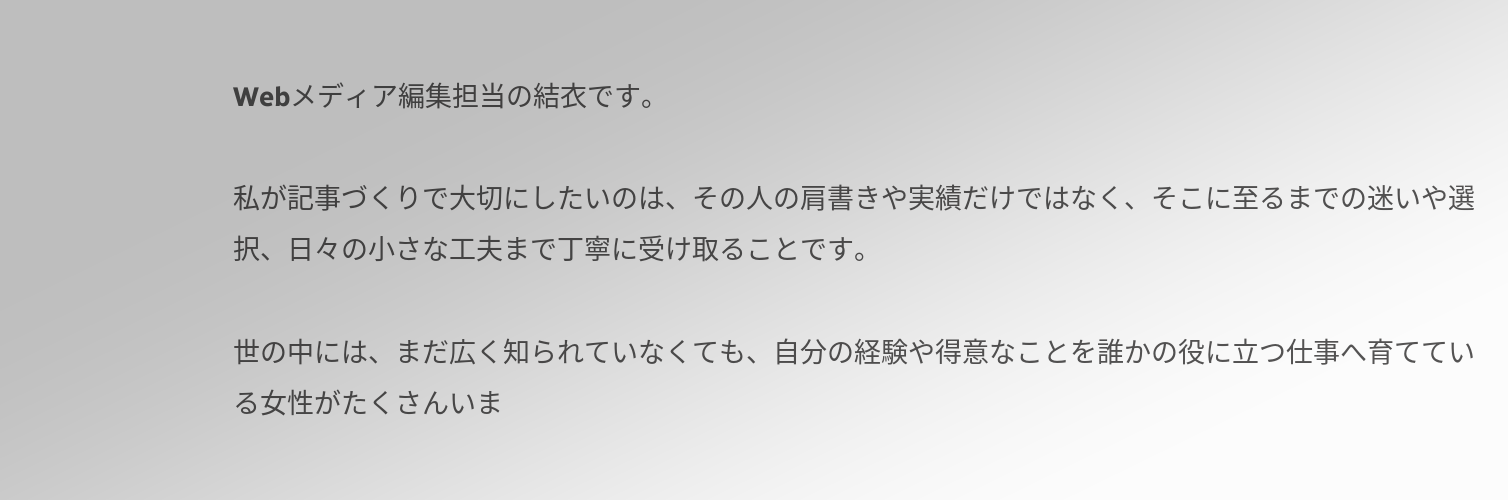Webメディア編集担当の結衣です。

私が記事づくりで大切にしたいのは、その人の肩書きや実績だけではなく、そこに至るまでの迷いや選択、日々の小さな工夫まで丁寧に受け取ることです。

世の中には、まだ広く知られていなくても、自分の経験や得意なことを誰かの役に立つ仕事へ育てている女性がたくさんいま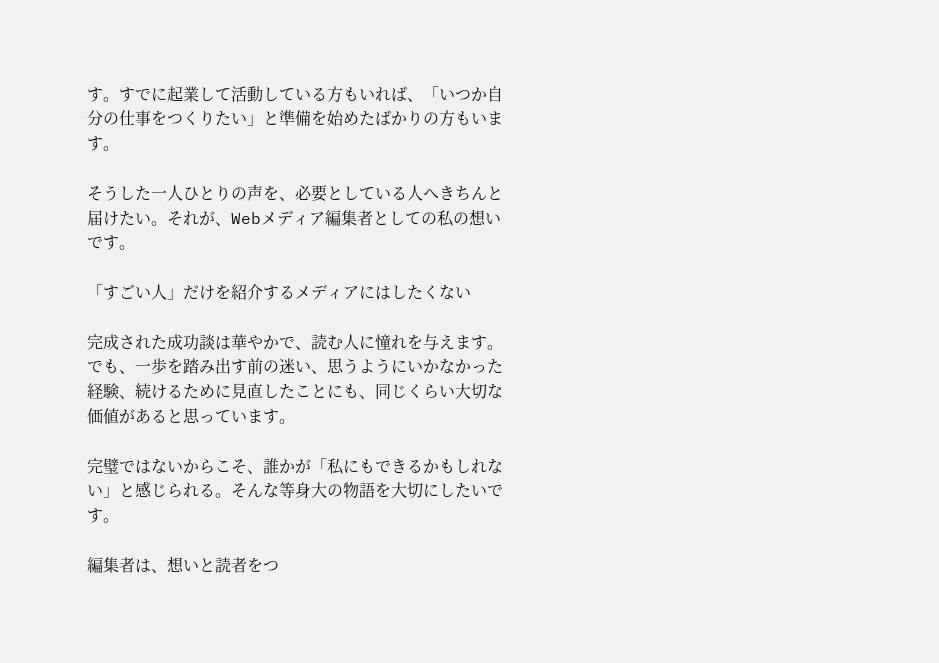す。すでに起業して活動している方もいれば、「いつか自分の仕事をつくりたい」と準備を始めたばかりの方もいます。

そうした一人ひとりの声を、必要としている人へきちんと届けたい。それが、Webメディア編集者としての私の想いです。

「すごい人」だけを紹介するメディアにはしたくない

完成された成功談は華やかで、読む人に憧れを与えます。でも、一歩を踏み出す前の迷い、思うようにいかなかった経験、続けるために見直したことにも、同じくらい大切な価値があると思っています。

完璧ではないからこそ、誰かが「私にもできるかもしれない」と感じられる。そんな等身大の物語を大切にしたいです。

編集者は、想いと読者をつ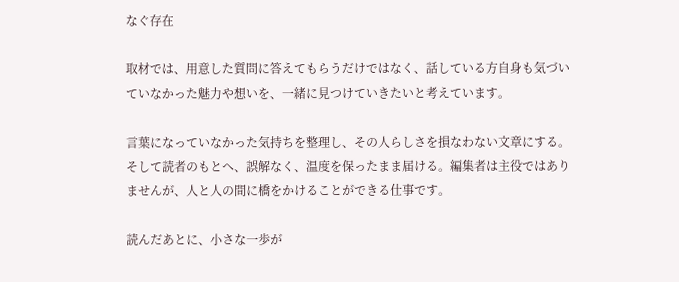なぐ存在

取材では、用意した質問に答えてもらうだけではなく、話している方自身も気づいていなかった魅力や想いを、一緒に見つけていきたいと考えています。

言葉になっていなかった気持ちを整理し、その人らしさを損なわない文章にする。そして読者のもとへ、誤解なく、温度を保ったまま届ける。編集者は主役ではありませんが、人と人の間に橋をかけることができる仕事です。

読んだあとに、小さな一歩が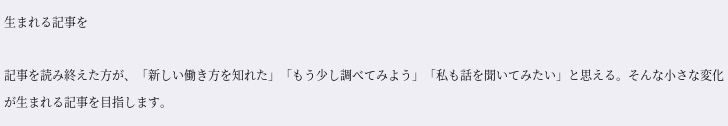生まれる記事を

記事を読み終えた方が、「新しい働き方を知れた」「もう少し調べてみよう」「私も話を聞いてみたい」と思える。そんな小さな変化が生まれる記事を目指します。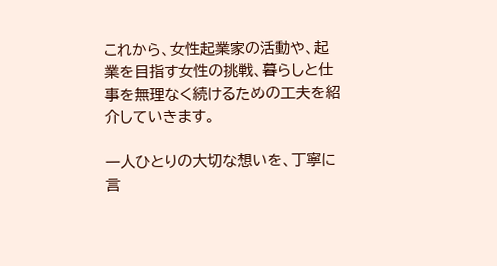これから、女性起業家の活動や、起業を目指す女性の挑戦、暮らしと仕事を無理なく続けるための工夫を紹介していきます。

一人ひとりの大切な想いを、丁寧に言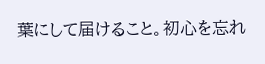葉にして届けること。初心を忘れ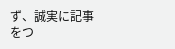ず、誠実に記事をつ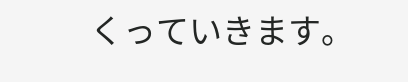くっていきます。